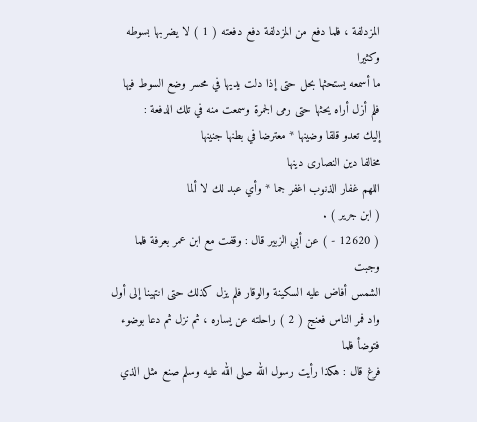المزدلفة ، فلما دفع من المزدلفة دفع دفعته ( 1 ) لا يضربها بسوطه وكثيرا
ما أسمعه يستحثها بحل حتى إذا دلت يديها في محسر وضع السوط فيها
فلم أزل أراه يحثها حتى رمى الجمرة وسمعت منه في تلك الدفعة :
إليك تعدو قلقا وضينها * معترضا في بطنها جنينها
مخالفا دين النصارى دينها
اللهم غفار الذنوب اغفر جما * وأي عبد لك لا ألما
( ابن جرير ) .
( 12620 - ) عن أبي الزبير قال : وقفت مع ابن عمر بعرفة فلما وجبت
الشمس أفاض عليه السكينة والوقار فلم يزل كذلك حتى انتهينا إلى أول
واد فمر الناس فعنج ( 2 ) راحلته عن يساره ، ثم نزل ثم دعا بوضوء فتوضأ فلما
فرغ قال : هكذا رأيت رسول الله صلى الله عليه وسلم صنع مثل الذي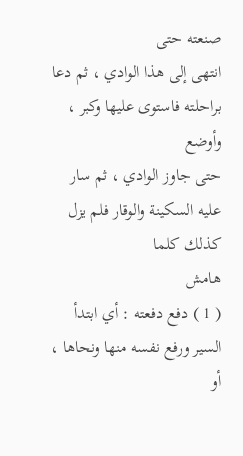صنعته حتى
انتهى إلى هذا الوادي ، ثم دعا براحلته فاستوى عليها وكبر ، وأوضع
حتى جاوز الوادي ، ثم سار عليه السكينة والوقار فلم يزل كذلك كلما
هامش
( 1 ) دفع دفعته : أي ابتدأ السير ورفع نفسه منها ونحاها ، أو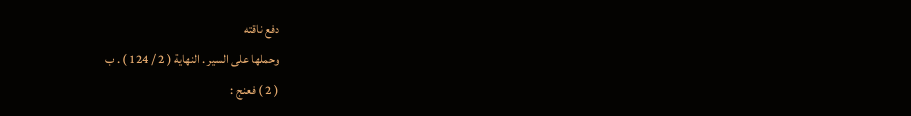دفع ناقته
وحملها على السير . النهاية ( 2 / 124 ) . ب
( 2 ) فعنج :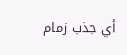أي جذب زمام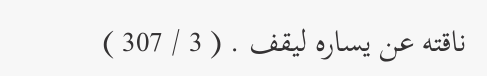ناقته عن يساره ليقف . ( 3 / 307 )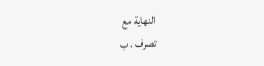النهاية مع
تصرف . ب